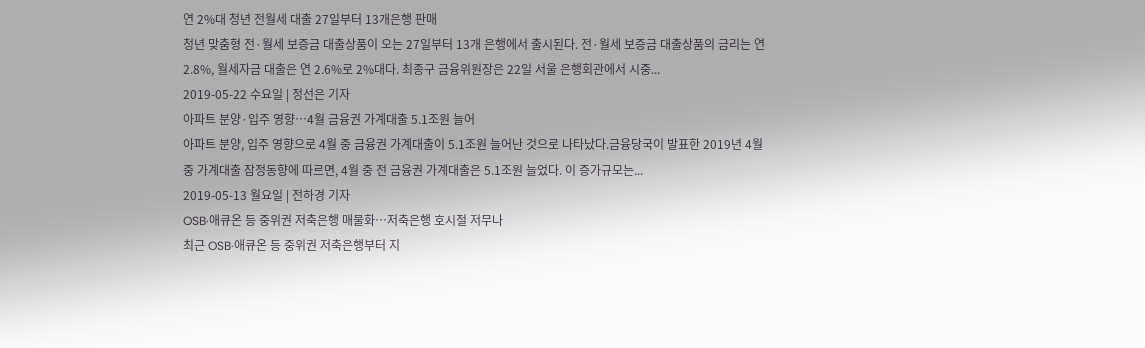연 2%대 청년 전월세 대출 27일부터 13개은행 판매
청년 맞춤형 전·월세 보증금 대출상품이 오는 27일부터 13개 은행에서 출시된다. 전·월세 보증금 대출상품의 금리는 연 2.8%, 월세자금 대출은 연 2.6%로 2%대다. 최종구 금융위원장은 22일 서울 은행회관에서 시중...
2019-05-22 수요일 | 정선은 기자
아파트 분양·입주 영향…4월 금융권 가계대출 5.1조원 늘어
아파트 분양, 입주 영향으로 4월 중 금융권 가계대출이 5.1조원 늘어난 것으로 나타났다.금융당국이 발표한 2019년 4월 중 가계대출 잠정동향에 따르면, 4월 중 전 금융권 가계대출은 5.1조원 늘었다. 이 증가규모는...
2019-05-13 월요일 | 전하경 기자
OSB·애큐온 등 중위권 저축은행 매물화…저축은행 호시절 저무나
최근 OSB·애큐온 등 중위권 저축은행부터 지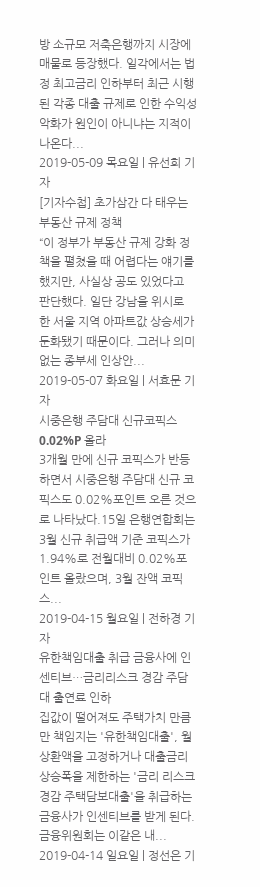방 소규모 저축은행까지 시장에 매물로 등장했다. 일각에서는 법정 최고금리 인하부터 최근 시행된 각종 대출 규제로 인한 수익성 악화가 원인이 아니냐는 지적이 나온다...
2019-05-09 목요일 | 유선희 기자
[기자수첩] 초가삼간 다 태우는 부동산 규제 정책
“이 정부가 부동산 규제 강화 정책을 펼쳤을 때 어렵다는 얘기를 했지만, 사실상 공도 있었다고 판단했다. 일단 강남을 위시로 한 서울 지역 아파트값 상승세가 둔화됐기 때문이다. 그러나 의미 없는 종부세 인상안...
2019-05-07 화요일 | 서효문 기자
시중은행 주담대 신규코픽스 0.02%P 올라
3개월 만에 신규 코픽스가 반등하면서 시중은행 주담대 신규 코픽스도 0.02%포인트 오른 것으로 나타났다.15일 은행연합회는 3월 신규 취급액 기준 코픽스가 1.94%로 전월대비 0.02%포인트 올랐으며, 3월 잔액 코픽스...
2019-04-15 월요일 | 전하경 기자
유한책임대출 취급 금융사에 인센티브…금리리스크 경감 주담대 출연료 인하
집값이 떨어져도 주택가치 만큼만 책임지는 '유한책임대출', 월상환액을 고정하거나 대출금리 상승폭을 제한하는 '금리 리스크 경감 주택담보대출'을 취급하는 금융사가 인센티브를 받게 된다.금융위원회는 이같은 내...
2019-04-14 일요일 | 정선은 기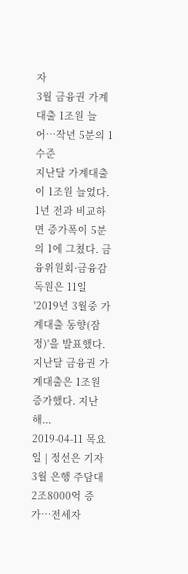자
3월 금융권 가계대출 1조원 늘어…작년 5분의 1 수준
지난달 가계대출이 1조원 늘었다. 1년 전과 비교하면 증가폭이 5분의 1에 그쳤다. 금융위원회·금융감독원은 11일 '2019년 3월중 가계대출 동향(잠정)'을 발표했다. 지난달 금융권 가계대출은 1조원 증가했다. 지난해...
2019-04-11 목요일 | 정선은 기자
3월 은행 주담대 2조8000억 증가…전세자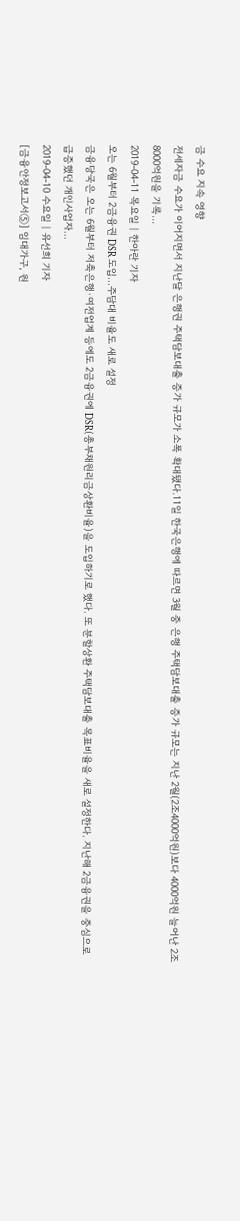금 수요 지속 영향
전세자금 수요가 이어지면서 지난달 은행권 주택담보대출 증가 규모가 소폭 확대됐다.11일 한국은행에 따르면 3월 중 은행 주택담보대출 증가 규모는 지난 2월(2조4000억원)보다 4000억원 늘어난 2조8000억원을 기록...
2019-04-11 목요일 | 한아란 기자
오는 6월부터 2금융권 DSR 도입…주담대 비율도 새로 설정
금융당국은 오는 6월부터 저축은행·여전업계 등에도 2금융권에 DSR(총부채원리금상환비율)을 도입하기로 했다. 또 분할상환 주택담보대출 목표비율을 새로 설정한다. 지난해 2금융권을 중심으로 급증했던 개인사업자...
2019-04-10 수요일 | 유선희 기자
[금융안정보고서⑤] 임대가구, 원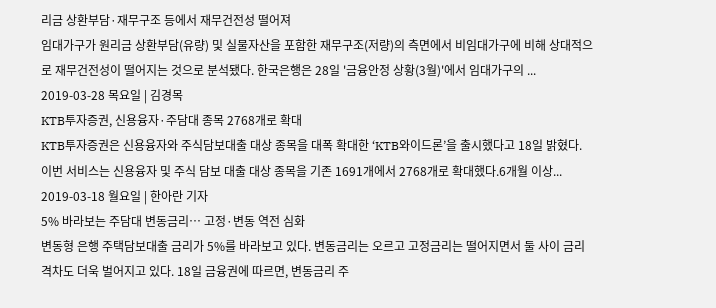리금 상환부담·재무구조 등에서 재무건전성 떨어져
임대가구가 원리금 상환부담(유량) 및 실물자산을 포함한 재무구조(저량)의 측면에서 비임대가구에 비해 상대적으로 재무건전성이 떨어지는 것으로 분석됐다. 한국은행은 28일 '금융안정 상황(3월)'에서 임대가구의 ...
2019-03-28 목요일 | 김경목
KTB투자증권, 신용융자·주담대 종목 2768개로 확대
KTB투자증권은 신용융자와 주식담보대출 대상 종목을 대폭 확대한 ‘KTB와이드론’을 출시했다고 18일 밝혔다. 이번 서비스는 신용융자 및 주식 담보 대출 대상 종목을 기존 1691개에서 2768개로 확대했다.6개월 이상...
2019-03-18 월요일 | 한아란 기자
5% 바라보는 주담대 변동금리… 고정·변동 역전 심화
변동형 은행 주택담보대출 금리가 5%를 바라보고 있다. 변동금리는 오르고 고정금리는 떨어지면서 둘 사이 금리 격차도 더욱 벌어지고 있다. 18일 금융권에 따르면, 변동금리 주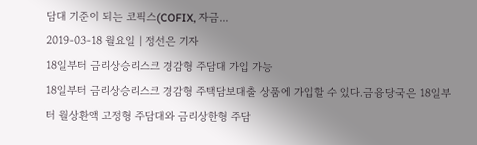담대 기준이 되는 코픽스(COFIX, 자금...
2019-03-18 월요일 | 정선은 기자
18일부터 금리상승리스크 경감형 주담대 가입 가능
18일부터 금리상승리스크 경감형 주택담보대출 상품에 가입할 수 있다.금융당국은 18일부터 월상환액 고정형 주담대와 금리상한형 주담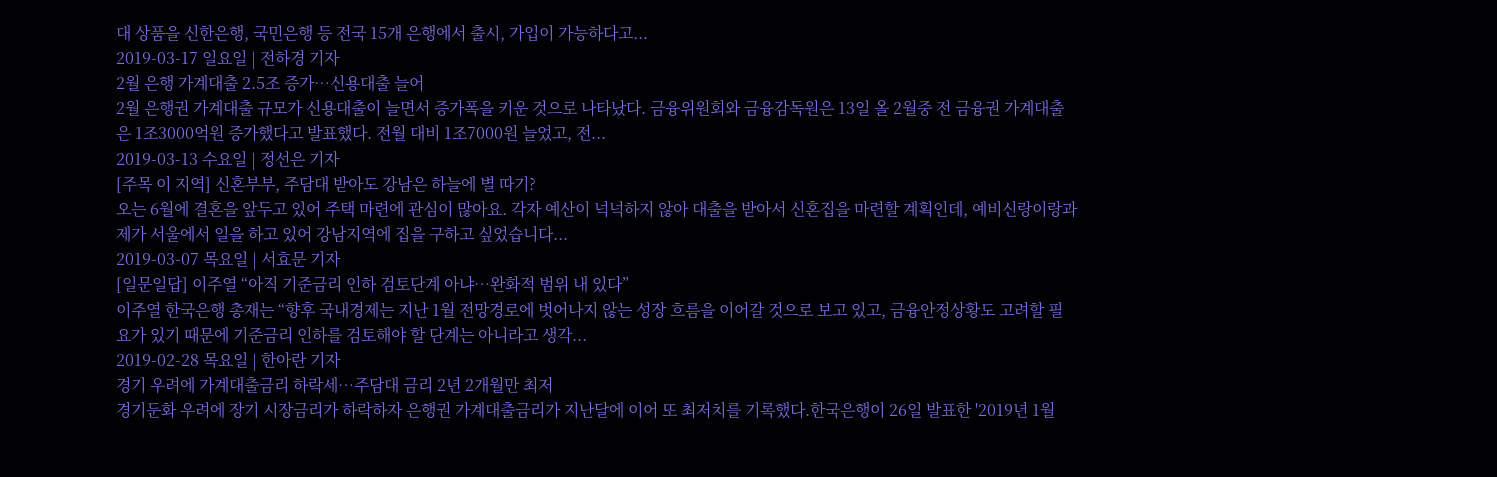대 상품을 신한은행, 국민은행 등 전국 15개 은행에서 출시, 가입이 가능하다고...
2019-03-17 일요일 | 전하경 기자
2월 은행 가계대출 2.5조 증가…신용대출 늘어
2월 은행권 가계대출 규모가 신용대출이 늘면서 증가폭을 키운 것으로 나타났다. 금융위원회와 금융감독원은 13일 올 2월중 전 금융권 가계대출은 1조3000억원 증가했다고 발표했다. 전월 대비 1조7000원 늘었고, 전...
2019-03-13 수요일 | 정선은 기자
[주목 이 지역] 신혼부부, 주담대 받아도 강남은 하늘에 별 따기?
오는 6월에 결혼을 앞두고 있어 주택 마련에 관심이 많아요. 각자 예산이 넉넉하지 않아 대출을 받아서 신혼집을 마련할 계획인데, 예비신랑이랑과 제가 서울에서 일을 하고 있어 강남지역에 집을 구하고 싶었습니다...
2019-03-07 목요일 | 서효문 기자
[일문일답] 이주열 “아직 기준금리 인하 검토단계 아냐…완화적 범위 내 있다”
이주열 한국은행 총재는 “향후 국내경제는 지난 1월 전망경로에 벗어나지 않는 성장 흐름을 이어갈 것으로 보고 있고, 금융안정상황도 고려할 필요가 있기 때문에 기준금리 인하를 검토해야 할 단계는 아니라고 생각...
2019-02-28 목요일 | 한아란 기자
경기 우려에 가계대출금리 하락세…주담대 금리 2년 2개월만 최저
경기둔화 우려에 장기 시장금리가 하락하자 은행권 가계대출금리가 지난달에 이어 또 최저치를 기록했다.한국은행이 26일 발표한 '2019년 1월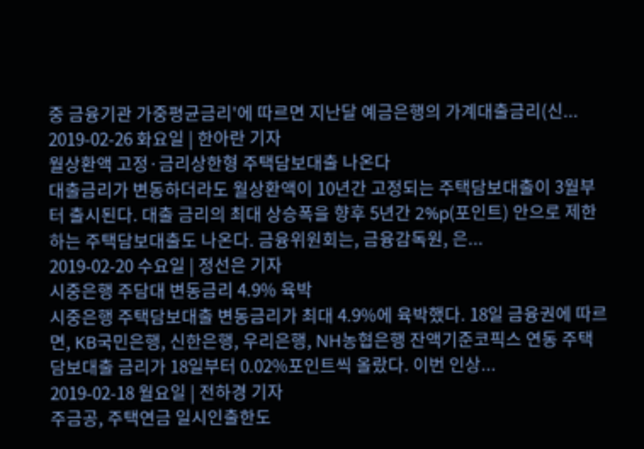중 금융기관 가중평균금리'에 따르면 지난달 예금은행의 가계대출금리(신...
2019-02-26 화요일 | 한아란 기자
월상환액 고정·금리상한형 주택담보대출 나온다
대출금리가 변동하더라도 월상환액이 10년간 고정되는 주택담보대출이 3월부터 출시된다. 대출 금리의 최대 상승폭을 향후 5년간 2%p(포인트) 안으로 제한하는 주택담보대출도 나온다. 금융위원회는, 금융감독원, 은...
2019-02-20 수요일 | 정선은 기자
시중은행 주담대 변동금리 4.9% 육박
시중은행 주택담보대출 변동금리가 최대 4.9%에 육박했다. 18일 금융권에 따르면, KB국민은행, 신한은행, 우리은행, NH농협은행 잔액기준코픽스 연동 주택담보대출 금리가 18일부터 0.02%포인트씩 올랐다. 이번 인상...
2019-02-18 월요일 | 전하경 기자
주금공, 주택연금 일시인출한도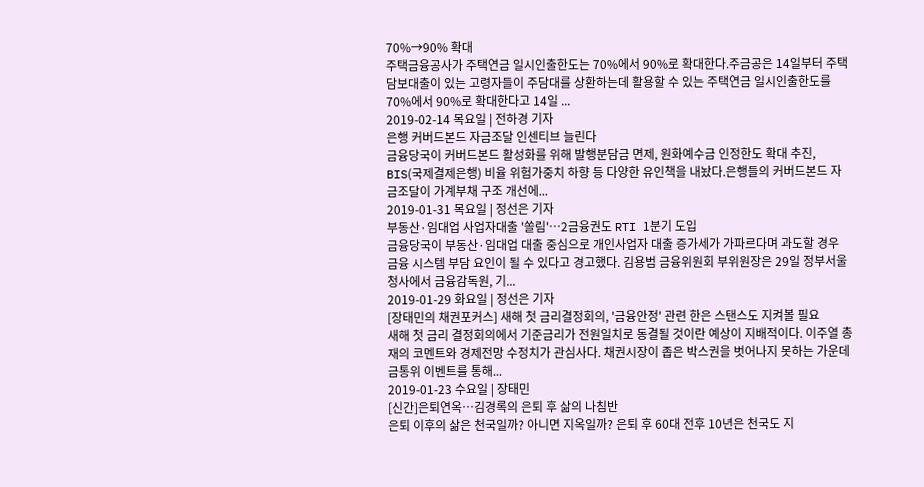70%→90% 확대
주택금융공사가 주택연금 일시인출한도는 70%에서 90%로 확대한다.주금공은 14일부터 주택담보대출이 있는 고령자들이 주담대를 상환하는데 활용할 수 있는 주택연금 일시인출한도를 70%에서 90%로 확대한다고 14일 ...
2019-02-14 목요일 | 전하경 기자
은행 커버드본드 자금조달 인센티브 늘린다
금융당국이 커버드본드 활성화를 위해 발행분담금 면제, 원화예수금 인정한도 확대 추진, BIS(국제결제은행) 비율 위험가중치 하향 등 다양한 유인책을 내놨다.은행들의 커버드본드 자금조달이 가계부채 구조 개선에...
2019-01-31 목요일 | 정선은 기자
부동산·임대업 사업자대출 '쏠림'…2금융권도 RTI 1분기 도입
금융당국이 부동산·임대업 대출 중심으로 개인사업자 대출 증가세가 가파르다며 과도할 경우 금융 시스템 부담 요인이 될 수 있다고 경고했다. 김용범 금융위원회 부위원장은 29일 정부서울청사에서 금융감독원, 기...
2019-01-29 화요일 | 정선은 기자
[장태민의 채권포커스] 새해 첫 금리결정회의, '금융안정' 관련 한은 스탠스도 지켜볼 필요
새해 첫 금리 결정회의에서 기준금리가 전원일치로 동결될 것이란 예상이 지배적이다. 이주열 총재의 코멘트와 경제전망 수정치가 관심사다. 채권시장이 좁은 박스권을 벗어나지 못하는 가운데 금통위 이벤트를 통해...
2019-01-23 수요일 | 장태민
[신간]은퇴연옥…김경록의 은퇴 후 삶의 나침반
은퇴 이후의 삶은 천국일까? 아니면 지옥일까? 은퇴 후 60대 전후 10년은 천국도 지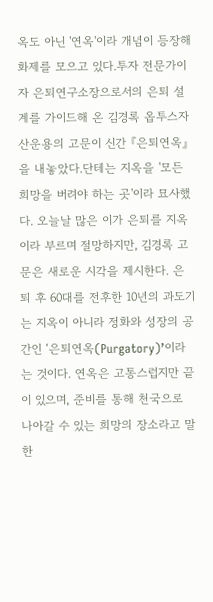옥도 아닌 '연옥'이라 개념이 등장해 화제를 모으고 있다.투자 전문가이자 은퇴연구소장으로서의 은퇴 설계를 가이드해 온 김경록 옵투스자산운용의 고문이 신간 『은퇴연옥』을 내놓았다.단테는 지옥을 '모든 희망을 버려야 하는 곳'이라 묘사했다. 오늘날 많은 이가 은퇴를 지옥이라 부르며 절망하지만, 김경록 고문은 새로운 시각을 제시한다. 은퇴 후 60대를 전후한 10년의 과도기는 지옥이 아니라 정화와 성장의 공간인 ‘은퇴연옥(Purgatory)’이라는 것이다. 연옥은 고통스럽지만 끝이 있으며, 준비를 통해 천국으로 나아갈 수 있는 희망의 장소라고 말한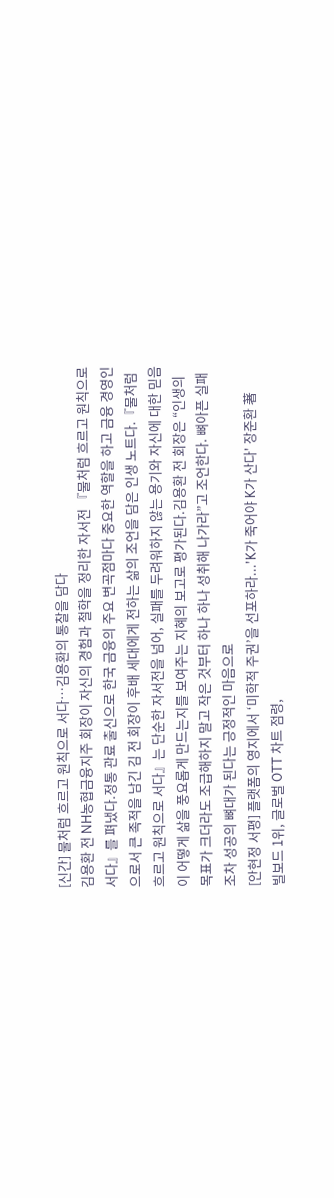[신간] 물처럼 흐르고 원칙으로 서다…김용환의 통찰을 담다
김용환 전 NH농협금융지주 회장이 자신의 경험과 철학을 정리한 자서전 『물처럼 흐르고 원칙으로 서다』를 펴냈다.정통 관료 출신으로 한국 금융의 주요 변곡점마다 중요한 역할을 하고 금융 경영인으로서 큰 족적을 남긴 김 전 회장이 후배 세대에게 전하는 삶의 조언을 담은 인생 노트다.『물처럼 흐르고 원칙으로 서다』는 단순한 자서전을 넘어, 실패를 두려워하지 않는 용기와 자신에 대한 믿음이 어떻게 삶을 풍요롭게 만드는지를 보여주는 지혜의 보고로 평가된다.김용환 전 회장은 “인생의 목표가 크더라도 조급해하지 말고 작은 것부터 하나 하나 성취해 나가라”고 조언한다. 뼈아픈 실패조차 성공의 뼈대가 된다는 긍정적인 마음으로
[안현정 서평] 플랫폼의 영지에서 ‘미학적 주권’을 선포하라...'K가 죽어야 K가 산다' 장준환 著
빌보드 1위, 글로벌 OTT 차트 점령,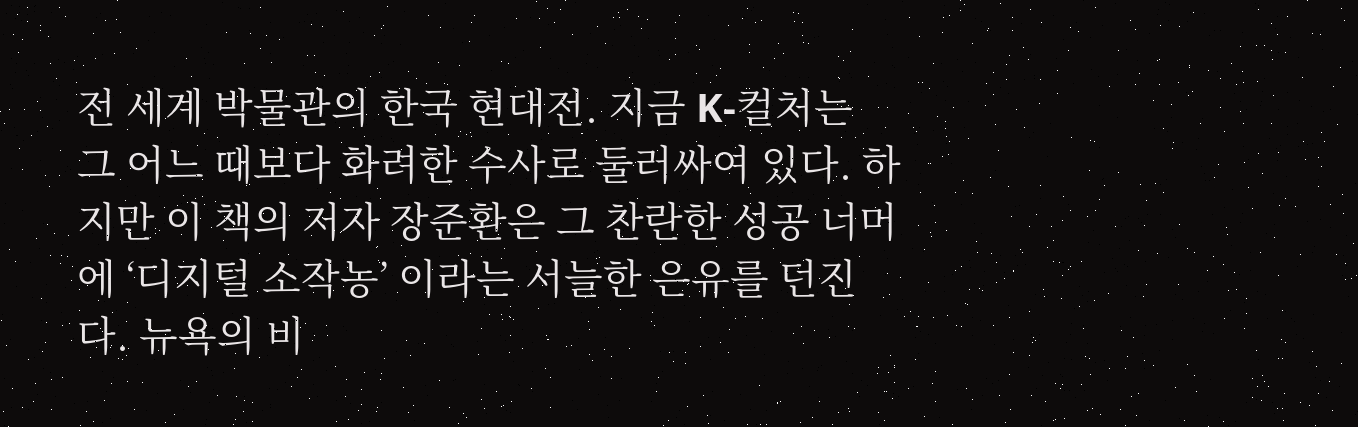전 세계 박물관의 한국 현대전. 지금 K-컬처는 그 어느 때보다 화려한 수사로 둘러싸여 있다. 하지만 이 책의 저자 장준환은 그 찬란한 성공 너머에 ‘디지털 소작농’ 이라는 서늘한 은유를 던진다. 뉴욕의 비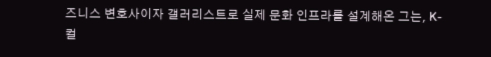즈니스 변호사이자 갤러리스트로 실제 문화 인프라를 설계해온 그는, K-컬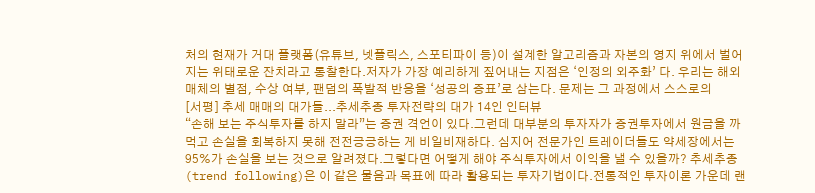처의 현재가 거대 플랫폼(유튜브, 넷플릭스, 스포티파이 등)이 설계한 알고리즘과 자본의 영지 위에서 벌어지는 위태로운 잔치라고 통찰한다.저자가 가장 예리하게 짚어내는 지점은 ‘인정의 외주화’ 다. 우리는 해외 매체의 별점, 수상 여부, 팬덤의 폭발적 반응을 ‘성공의 증표’로 삼는다. 문제는 그 과정에서 스스로의
[서평] 추세 매매의 대가들...추세추종 투자전략의 대가 14인 인터뷰
“손해 보는 주식투자를 하지 말라”는 증권 격언이 있다.그런데 대부분의 투자자가 증권투자에서 원금을 까먹고 손실을 회복하지 못해 전전긍긍하는 게 비일비재하다. 심지어 전문가인 트레이더들도 약세장에서는 95%가 손실을 보는 것으로 알려졌다.그렇다면 어떻게 해야 주식투자에서 이익을 낼 수 있을까? 추세추종(trend following)은 이 같은 물음과 목표에 따라 활용되는 투자기법이다.전통적인 투자이론 가운데 랜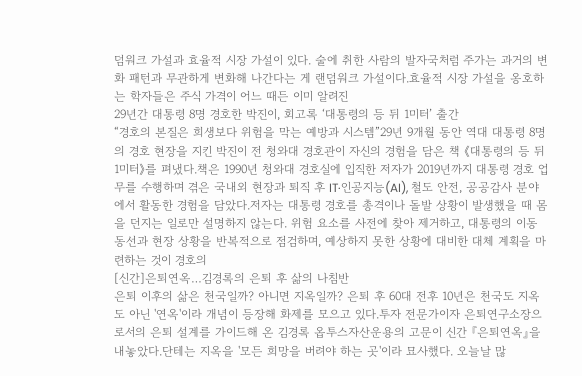덤워크 가설과 효율적 시장 가설이 있다. 술에 취한 사람의 발자국처럼 주가는 과거의 변화 패턴과 무관하게 변화해 나간다는 게 랜덤워크 가설이다.효율적 시장 가설을 옹호하는 학자들은 주식 가격이 어느 때든 이미 알려진
29년간 대통령 8명 경호한 박진이, 회고록 ‘대통령의 등 뒤 1미터’ 출간
“경호의 본질은 희생보다 위험을 막는 예방과 시스템”29년 9개월 동안 역대 대통령 8명의 경호 현장을 지킨 박진이 전 청와대 경호관이 자신의 경험을 담은 책 《대통령의 등 뒤 1미터》를 펴냈다.책은 1990년 청와대 경호실에 입직한 저자가 2019년까지 대통령 경호 업무를 수행하며 겪은 국내외 현장과 퇴직 후 IT·인공지능(AI), 철도 안전, 공공감사 분야에서 활동한 경험을 담았다.저자는 대통령 경호를 총격이나 돌발 상황이 발생했을 때 몸을 던지는 일로만 설명하지 않는다. 위험 요소를 사전에 찾아 제거하고, 대통령의 이동 동선과 현장 상황을 반복적으로 점검하며, 예상하지 못한 상황에 대비한 대체 계획을 마련하는 것이 경호의
[신간]은퇴연옥…김경록의 은퇴 후 삶의 나침반
은퇴 이후의 삶은 천국일까? 아니면 지옥일까? 은퇴 후 60대 전후 10년은 천국도 지옥도 아닌 '연옥'이라 개념이 등장해 화제를 모으고 있다.투자 전문가이자 은퇴연구소장으로서의 은퇴 설계를 가이드해 온 김경록 옵투스자산운용의 고문이 신간 『은퇴연옥』을 내놓았다.단테는 지옥을 '모든 희망을 버려야 하는 곳'이라 묘사했다. 오늘날 많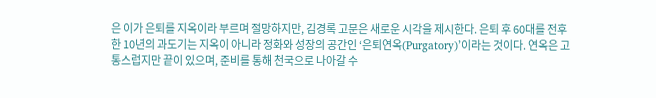은 이가 은퇴를 지옥이라 부르며 절망하지만, 김경록 고문은 새로운 시각을 제시한다. 은퇴 후 60대를 전후한 10년의 과도기는 지옥이 아니라 정화와 성장의 공간인 ‘은퇴연옥(Purgatory)’이라는 것이다. 연옥은 고통스럽지만 끝이 있으며, 준비를 통해 천국으로 나아갈 수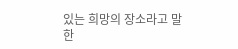있는 희망의 장소라고 말한